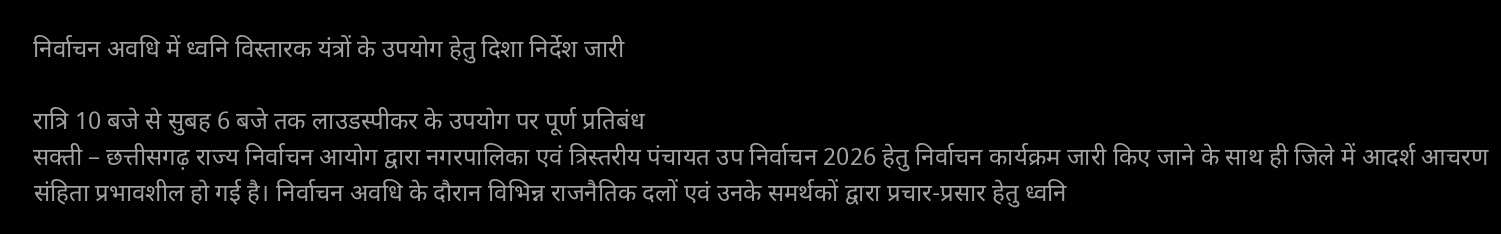निर्वाचन अवधि में ध्वनि विस्तारक यंत्रों के उपयोग हेतु दिशा निर्देश जारी

रात्रि 10 बजे से सुबह 6 बजे तक लाउडस्पीकर के उपयोग पर पूर्ण प्रतिबंध
सक्ती – छत्तीसगढ़ राज्य निर्वाचन आयोग द्वारा नगरपालिका एवं त्रिस्तरीय पंचायत उप निर्वाचन 2026 हेतु निर्वाचन कार्यक्रम जारी किए जाने के साथ ही जिले में आदर्श आचरण संहिता प्रभावशील हो गई है। निर्वाचन अवधि के दौरान विभिन्न राजनैतिक दलों एवं उनके समर्थकों द्वारा प्रचार-प्रसार हेतु ध्वनि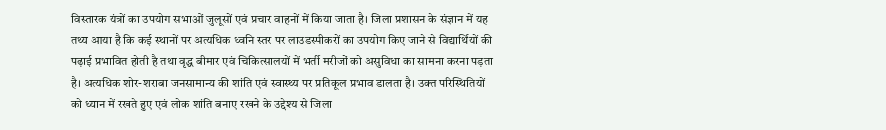विस्तारक यंत्रों का उपयोग सभाओं जुलूसों एवं प्रचार वाहनों में किया जाता है। जिला प्रशासन के संज्ञान में यह तथ्य आया है कि कई स्थानों पर अत्यधिक ध्वनि स्तर पर लाउडस्पीकरों का उपयोग किए जाने से विद्यार्थियों की पढ़ाई प्रभावित होती है तथा वृद्ध बीमार एवं चिकित्सालयों में भर्ती मरीजों को असुविधा का सामना करना पड़ता है। अत्यधिक शोर-शराबा जनसामान्य की शांति एवं स्वास्थ्य पर प्रतिकूल प्रभाव डालता है। उक्त परिस्थितियों को ध्यान में रखते हुए एवं लोक शांति बनाए रखने के उद्देश्य से जिला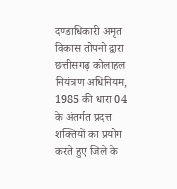दण्डाधिकारी अमृत विकास तोपनो द्वारा छत्तीसगढ़ कोलाहल नियंत्रण अधिनियम, 1985 की धारा 04 के अंतर्गत प्रदत्त शक्तियों का प्रयोग करते हुए जिले के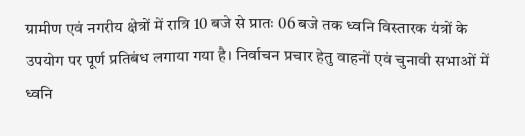ग्रामीण एवं नगरीय क्षेत्रों में रात्रि 10 बजे से प्रातः 06 बजे तक ध्वनि विस्तारक यंत्रों के उपयोग पर पूर्ण प्रतिबंध लगाया गया है। निर्वाचन प्रचार हेतु वाहनों एवं चुनावी सभाओं में ध्वनि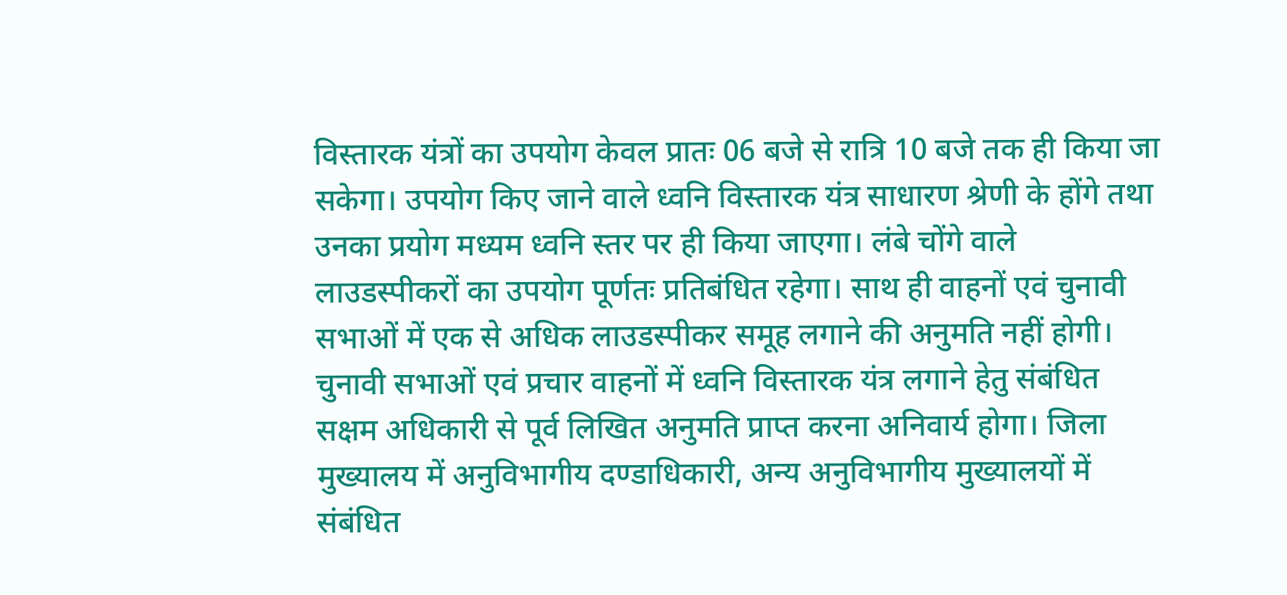विस्तारक यंत्रों का उपयोग केवल प्रातः 06 बजे से रात्रि 10 बजे तक ही किया जा सकेगा। उपयोग किए जाने वाले ध्वनि विस्तारक यंत्र साधारण श्रेणी के होंगे तथा उनका प्रयोग मध्यम ध्वनि स्तर पर ही किया जाएगा। लंबे चोंगे वाले लाउडस्पीकरों का उपयोग पूर्णतः प्रतिबंधित रहेगा। साथ ही वाहनों एवं चुनावी सभाओं में एक से अधिक लाउडस्पीकर समूह लगाने की अनुमति नहीं होगी। चुनावी सभाओं एवं प्रचार वाहनों में ध्वनि विस्तारक यंत्र लगाने हेतु संबंधित सक्षम अधिकारी से पूर्व लिखित अनुमति प्राप्त करना अनिवार्य होगा। जिला मुख्यालय में अनुविभागीय दण्डाधिकारी, अन्य अनुविभागीय मुख्यालयों में संबंधित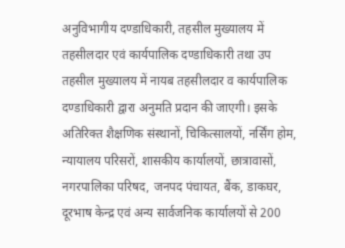अनुविभागीय दण्डाधिकारी, तहसील मुख्यालय में तहसीलदार एवं कार्यपालिक दण्डाधिकारी तथा उप तहसील मुख्यालय में नायब तहसीलदार व कार्यपालिक दण्डाधिकारी द्वारा अनुमति प्रदान की जाएगी। इसके अतिरिक्त शैक्षणिक संस्थानों, चिकित्सालयों, नर्सिंग होम, न्यायालय परिसरों, शासकीय कार्यालयों, छात्रावासों, नगरपालिका परिषद, जनपद पंचायत, बैंक, डाकघर, दूरभाष केन्द्र एवं अन्य सार्वजनिक कार्यालयों से 200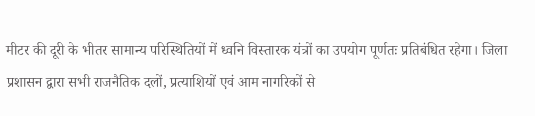मीटर की दूरी के भीतर सामान्य परिस्थितियों में ध्वनि विस्तारक यंत्रों का उपयोग पूर्णतः प्रतिबंधित रहेगा। जिला प्रशासन द्वारा सभी राजनैतिक दलों, प्रत्याशियों एवं आम नागरिकों से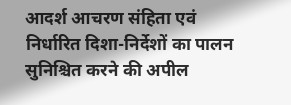आदर्श आचरण संहिता एवं निर्धारित दिशा-निर्देशों का पालन सुनिश्चित करने की अपील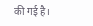की गई है।